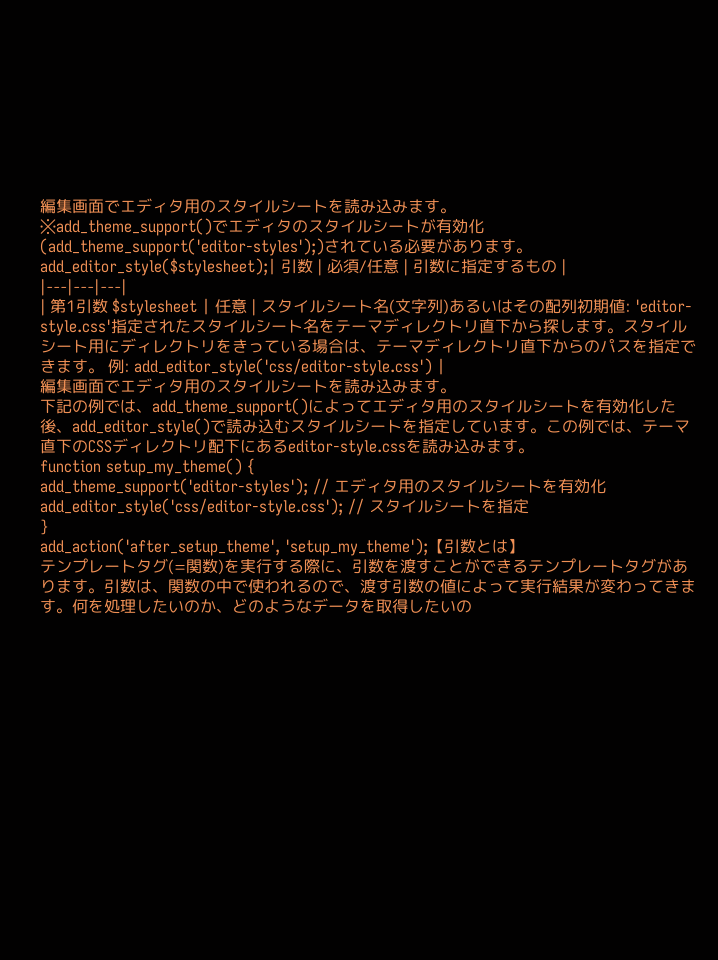編集画面でエディタ用のスタイルシートを読み込みます。
※add_theme_support()でエディタのスタイルシートが有効化(add_theme_support('editor-styles');)されている必要があります。
add_editor_style($stylesheet);| 引数 | 必須/任意 | 引数に指定するもの |
|---|---|---|
| 第1引数 $stylesheet | 任意 | スタイルシート名(文字列)あるいはその配列初期値: 'editor-style.css'指定されたスタイルシート名をテーマディレクトリ直下から探します。スタイルシート用にディレクトリをきっている場合は、テーマディレクトリ直下からのパスを指定できます。 例: add_editor_style('css/editor-style.css') |
編集画面でエディタ用のスタイルシートを読み込みます。
下記の例では、add_theme_support()によってエディタ用のスタイルシートを有効化した後、add_editor_style()で読み込むスタイルシートを指定しています。この例では、テーマ直下のCSSディレクトリ配下にあるeditor-style.cssを読み込みます。
function setup_my_theme() {
add_theme_support('editor-styles'); // エディタ用のスタイルシートを有効化
add_editor_style('css/editor-style.css'); // スタイルシートを指定
}
add_action('after_setup_theme', 'setup_my_theme');【引数とは】
テンプレートタグ(=関数)を実行する際に、引数を渡すことができるテンプレートタグがあります。引数は、関数の中で使われるので、渡す引数の値によって実行結果が変わってきます。何を処理したいのか、どのようなデータを取得したいの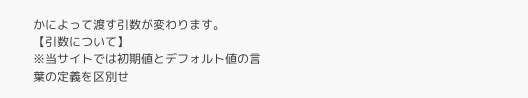かによって渡す引数が変わります。
【引数について】
※当サイトでは初期値とデフォルト値の言葉の定義を区別せ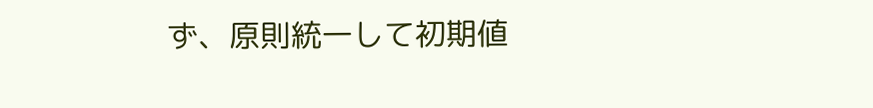ず、原則統一して初期値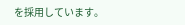を採用しています。